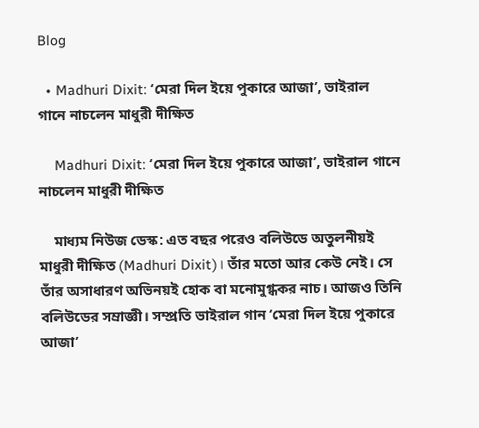Blog

  • Madhuri Dixit: ‘মেরা দিল ইয়ে পুকারে আজা’, ভাইরাল গানে নাচলেন মাধুরী দীক্ষিত

    Madhuri Dixit: ‘মেরা দিল ইয়ে পুকারে আজা’, ভাইরাল গানে নাচলেন মাধুরী দীক্ষিত

    মাধ্যম নিউজ ডেস্ক: এত বছর পরেও বলিউডে অতুলনীয়ই মাধুরী দীক্ষিত (Madhuri Dixit)। তাঁর মতো আর কেউ নেই। সে তাঁর অসাধারণ অভিনয়ই হোক বা মনোমুগ্ধকর নাচ। আজও তিনি বলিউডের সম্রাজ্ঞী। সম্প্রতি ভাইরাল গান ‘মেরা দিল ইয়ে পুকারে আজা’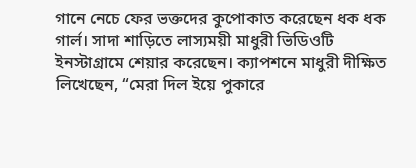গানে নেচে ফের ভক্তদের কুপোকাত করেছেন ধক ধক গার্ল। সাদা শাড়িতে লাস্যময়ী মাধুরী ভিডিওটি ইনস্টাগ্রামে শেয়ার করেছেন। ক্যাপশনে মাধুরী দীক্ষিত লিখেছেন, “মেরা দিল ইয়ে পুকারে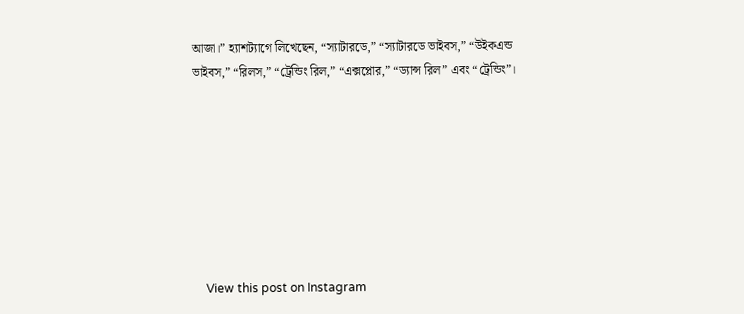আজা।” হ্যাশট্যাগে লিখেছেন, “স্যাটারডে,” “স্যাটারডে ভাইবস,” “উইকএন্ড ভাইবস,” “রিলস,” “ট্রেন্ডিং রিল,” “এক্সপ্লোর,” “ড্যান্স রিল” এবং “ট্রেন্ডিং”।








    View this post on Instagram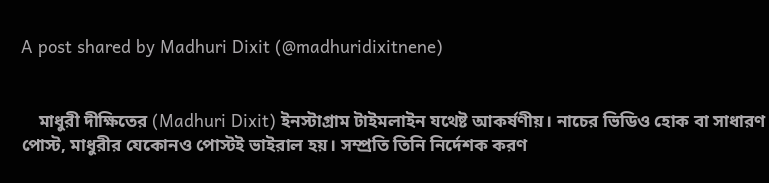A post shared by Madhuri Dixit (@madhuridixitnene)


    মাধুরী দীক্ষিতের (Madhuri Dixit) ইনস্টাগ্রাম টাইমলাইন যথেষ্ট আকর্ষণীয়। নাচের ভিডিও হোক বা সাধারণ পোস্ট, মাধুরীর যেকোনও পোস্টই ভাইরাল হয়। সম্প্রতি তিনি নির্দেশক করণ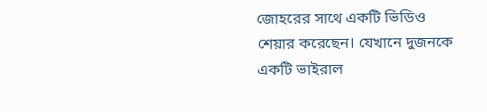জোহরের সাথে একটি ভিডিও শেয়ার করেছেন। যেখানে দুজনকে একটি ভাইরাল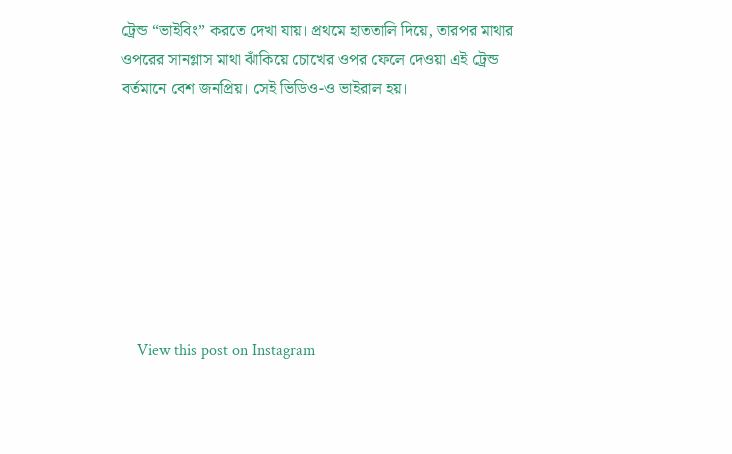ট্রেন্ড “ভাইবিং” করতে দেখা যায়। প্রথমে হাততালি দিয়ে, তারপর মাথার ওপরের সানগ্লাস মাথা ঝাঁকিয়ে চোখের ওপর ফেলে দেওয়া এই ট্রেন্ড বর্তমানে বেশ জনপ্রিয়। সেই ভিডিও-ও ভাইরাল হয়।








    View this post on Instagram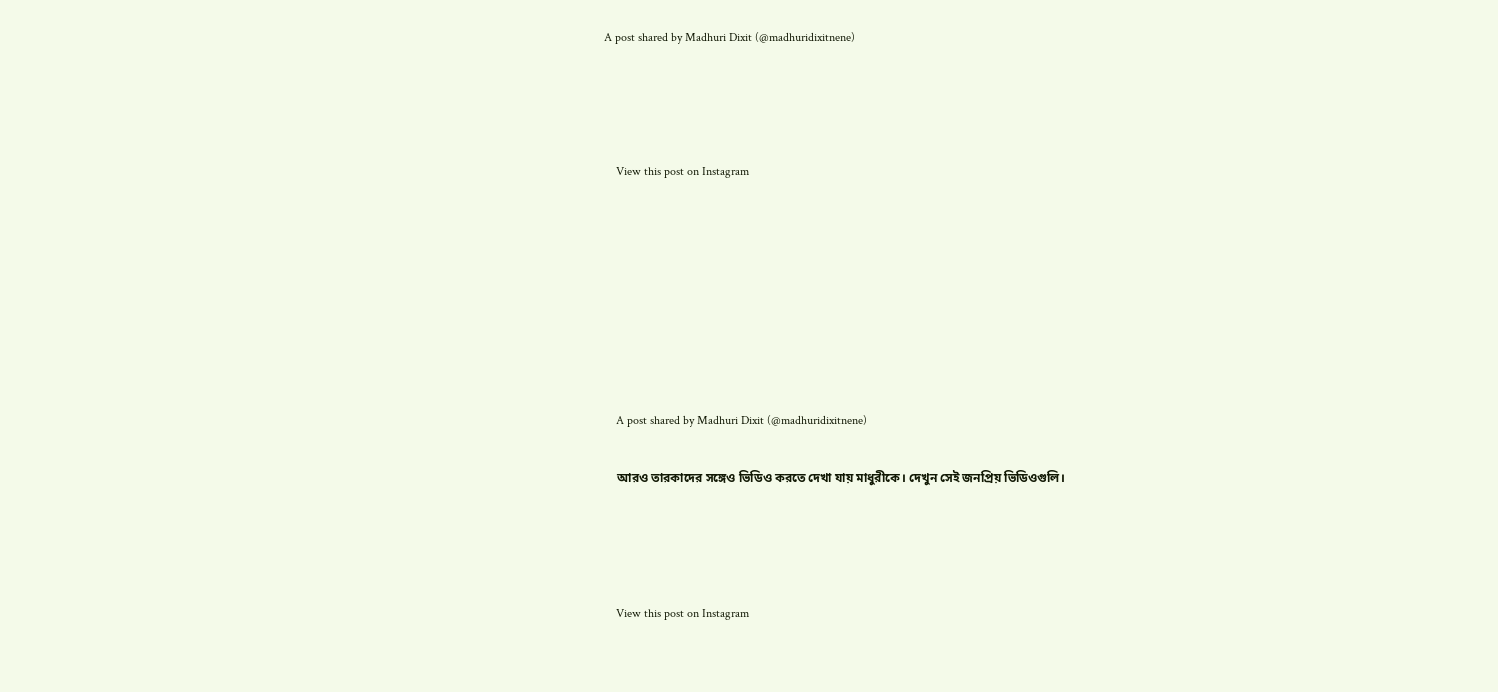A post shared by Madhuri Dixit (@madhuridixitnene)






    View this post on Instagram












    A post shared by Madhuri Dixit (@madhuridixitnene)


    আরও তারকাদের সঙ্গেও ভিডিও করতে দেখা যায় মাধুরীকে। দেখুন সেই জনপ্রিয় ভিডিওগুলি।






    View this post on Instagram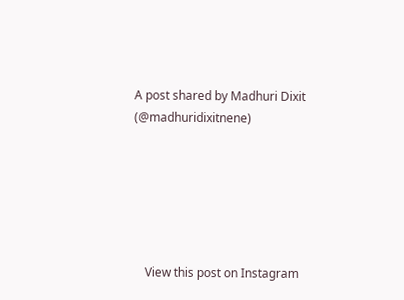A post shared by Madhuri Dixit (@madhuridixitnene)






    View this post on Instagram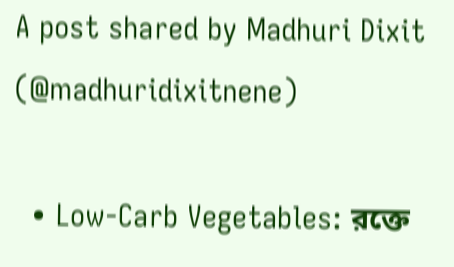A post shared by Madhuri Dixit (@madhuridixitnene)

  • Low-Carb Vegetables: রক্তে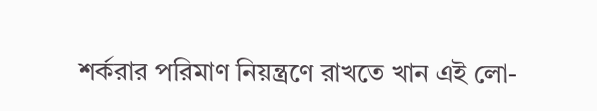শর্করার পরিমাণ নিয়ন্ত্রণে রাখতে খান এই লো-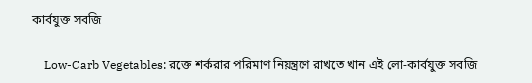কার্বযুক্ত সবজি

    Low-Carb Vegetables: রক্তে শর্করার পরিমাণ নিয়ন্ত্রণে রাখতে খান এই লো-কার্বযুক্ত সবজি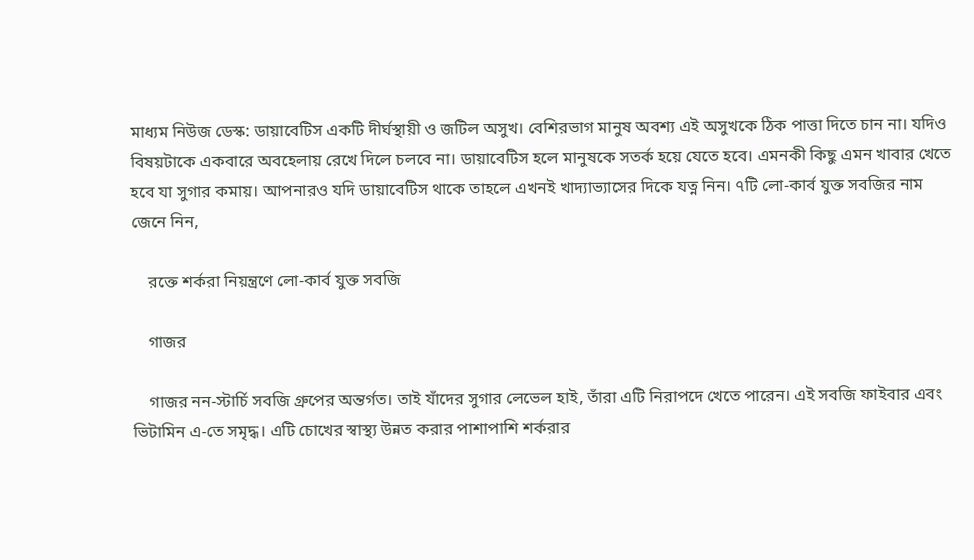মাধ্যম নিউজ ডেস্ক: ডায়াবেটিস একটি দীর্ঘস্থায়ী ও জটিল অসুখ। বেশিরভাগ মানুষ অবশ্য এই অসুখকে ঠিক পাত্তা দিতে চান না। যদিও বিষয়টাকে একবারে অবহেলায় রেখে দিলে চলবে না। ডায়াবেটিস হলে মানুষকে সতর্ক হয়ে যেতে হবে। এমনকী কিছু এমন খাবার খেতে হবে যা সুগার কমায়। আপনারও যদি ডায়াবেটিস থাকে তাহলে এখনই খাদ্যাভ্যাসের দিকে যত্ন নিন। ৭টি লো-কার্ব যুক্ত সবজির নাম জেনে নিন,

    রক্তে শর্করা নিয়ন্ত্রণে লো-কার্ব যুক্ত সবজি

    গাজর

    গাজর নন-স্টার্চি সবজি গ্রুপের অন্তর্গত। তাই যাঁদের সুগার লেভেল হাই, তাঁরা এটি নিরাপদে খেতে পারেন। এই সবজি ফাইবার এবং ভিটামিন এ-তে সমৃদ্ধ। এটি চোখের স্বাস্থ্য উন্নত করার পাশাপাশি শর্করার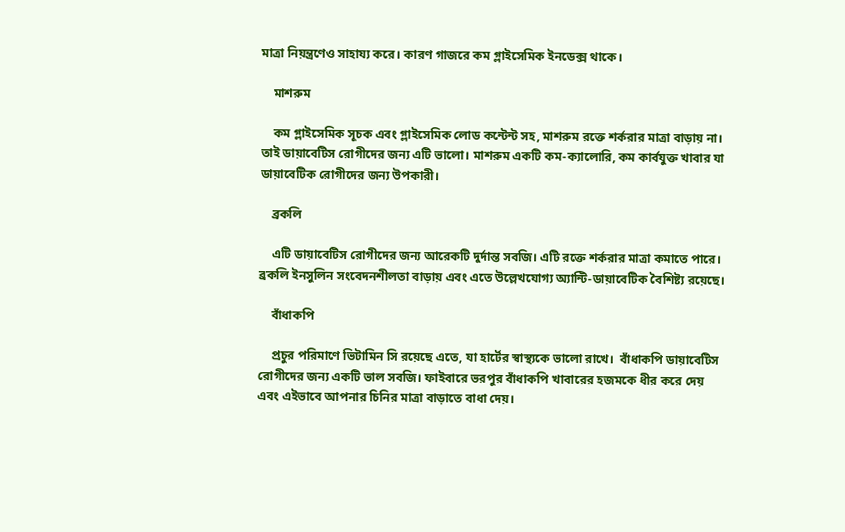মাত্রা নিয়ন্ত্রণেও সাহায্য করে। কারণ গাজরে কম গ্লাইসেমিক ইনডেক্স থাকে।

    মাশরুম

    কম গ্লাইসেমিক সূচক এবং গ্লাইসেমিক লোড কন্টেন্ট সহ, মাশরুম রক্তে শর্করার মাত্রা বাড়ায় না। তাই ডায়াবেটিস রোগীদের জন্য এটি ভালো। মাশরুম একটি কম-ক্যালোরি, কম কার্বযুক্ত খাবার যা ডায়াবেটিক রোগীদের জন্য উপকারী।

    ব্রকলি

    এটি ডায়াবেটিস রোগীদের জন্য আরেকটি দুর্দান্ত সবজি। এটি রক্তে শর্করার মাত্রা কমাতে পারে। ব্রকলি ইনসুলিন সংবেদনশীলতা বাড়ায় এবং এতে উল্লেখযোগ্য অ্যান্টি-ডায়াবেটিক বৈশিষ্ট্য রয়েছে।

    বাঁধাকপি

    প্রচুর পরিমাণে ভিটামিন সি রয়েছে এতে, যা হার্টের স্বাস্থ্যকে ভালো রাখে।  বাঁধাকপি ডায়াবেটিস রোগীদের জন্য একটি ভাল সবজি। ফাইবারে ভরপুর বাঁধাকপি খাবারের হজমকে ধীর করে দেয় এবং এইভাবে আপনার চিনির মাত্রা বাড়াতে বাধা দেয়।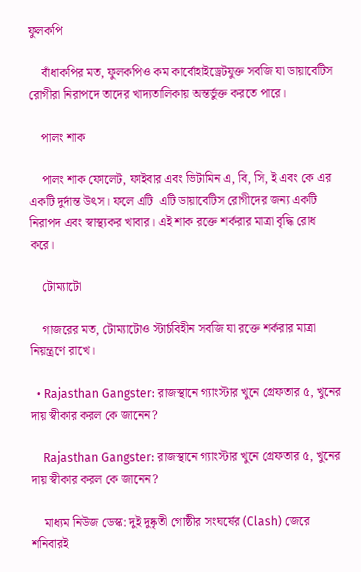ফুলকপি

    বাঁধাকপির মত, ফুলকপিও কম কার্বোহাইড্রেটযুক্ত সবজি যা ডায়াবেটিস রোগীরা নিরাপদে তাদের খাদ্যতালিকায় অন্তর্ভুক্ত করতে পারে।

    পালং শাক

    পালং শাক ফোলেট, ফাইবার এবং ভিটামিন এ, বি, সি, ই এবং কে এর একটি দুর্দান্ত উৎস। ফলে এটি  এটি ডায়াবেটিস রোগীদের জন্য একটি নিরাপদ এবং স্বাস্থ্যকর খাবার। এই শাক রক্তে শর্করার মাত্রা বৃদ্ধি রোধ করে।

    টোম্যাটো

    গাজরের মত, টোম্যাটোও স্টার্চবিহীন সবজি যা রক্তে শর্করার মাত্রা নিয়ন্ত্রণে রাখে।

  • Rajasthan Gangster: রাজস্থানে গ্যাংস্টার খুনে গ্রেফতার ৫, খুনের দায় স্বীকার করল কে জানেন?

    Rajasthan Gangster: রাজস্থানে গ্যাংস্টার খুনে গ্রেফতার ৫, খুনের দায় স্বীকার করল কে জানেন?

    মাধ্যম নিউজ ডেস্ক: দুই দুষ্কৃতী গোষ্ঠীর সংঘর্ষের (Clash) জেরে শনিবারই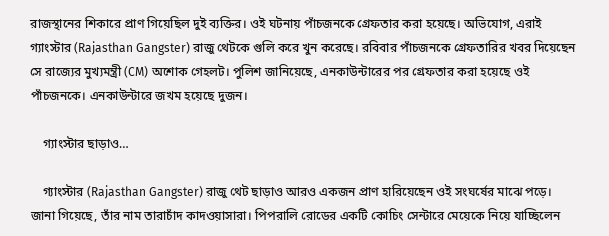রাজস্থানের শিকারে প্রাণ গিয়েছিল দুই ব্যক্তির। ওই ঘটনায় পাঁচজনকে গ্রেফতার করা হয়েছে। অভিযোগ, এরাই গ্যাংস্টার (Rajasthan Gangster) রাজু থেটকে গুলি করে খুন করেছে। রবিবার পাঁচজনকে গ্রেফতারির খবর দিয়েছেন সে রাজ্যের মুখ্যমন্ত্রী (CM) অশোক গেহলট। পুলিশ জানিয়েছে, এনকাউন্টারের পর গ্রেফতার করা হয়েছে ওই পাঁচজনকে। এনকাউন্টারে জখম হয়েছে দুজন।

    গ্যাংস্টার ছাড়াও…

    গ্যাংস্টার (Rajasthan Gangster) রাজু থেট ছাড়াও আরও একজন প্রাণ হারিয়েছেন ওই সংঘর্ষের মাঝে পড়ে। জানা গিয়েছে, তাঁর নাম তারাচাঁদ কাদওয়াসারা। পিপরালি রোডের একটি কোচিং সেন্টারে মেয়েকে নিয়ে যাচ্ছিলেন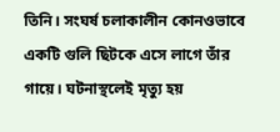তিনি। সংঘর্ষ চলাকালীন কোনওভাবে একটি গুলি ছিটকে এসে লাগে তাঁর গায়ে। ঘটনাস্থলেই মৃত্যু হয়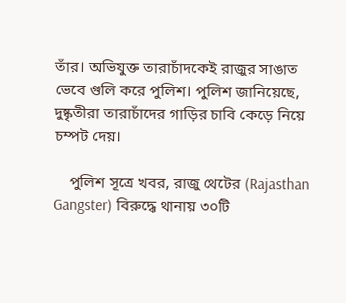তাঁর। অভিযুক্ত তারাচাঁদকেই রাজুর সাঙাত ভেবে গুলি করে পুলিশ। পুলিশ জানিয়েছে, দুষ্কৃতীরা তারাচাঁদের গাড়ির চাবি কেড়ে নিয়ে চম্পট দেয়।

    পুলিশ সূত্রে খবর, রাজু থেটের (Rajasthan Gangster) বিরুদ্ধে থানায় ৩০টি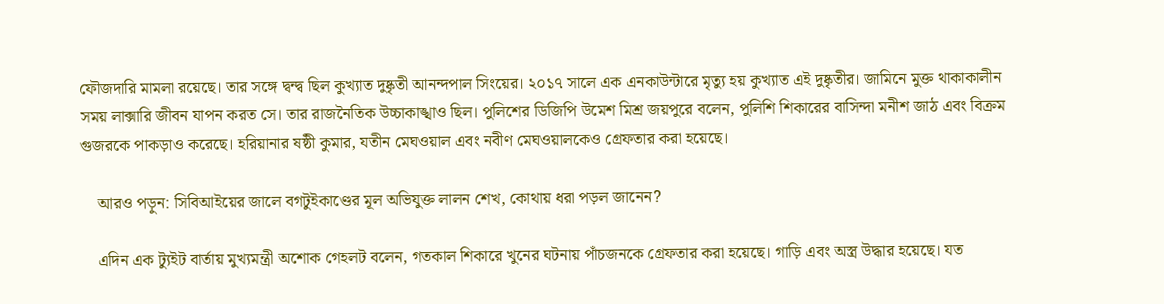ফৌজদারি মামলা রয়েছে। তার সঙ্গে দ্বন্দ্ব ছিল কুখ্যাত দুষ্কৃতী আনন্দপাল সিংয়ের। ২০১৭ সালে এক এনকাউন্টারে মৃত্যু হয় কুখ্যাত এই দুষ্কৃতীর। জামিনে মুক্ত থাকাকালীন সময় লাক্সারি জীবন যাপন করত সে। তার রাজনৈতিক উচ্চাকাঙ্খাও ছিল। পুলিশের ডিজিপি উমেশ মিশ্র জয়পুরে বলেন, পুলিশি শিকারের বাসিন্দা মনীশ জাঠ এবং বিক্রম গুজরকে পাকড়াও করেছে। হরিয়ানার ষষ্ঠী কুমার, যতীন মেঘওয়াল এবং নবীণ মেঘওয়ালকেও গ্রেফতার করা হয়েছে।

    আরও পড়ুন: সিবিআইয়ের জালে বগটুইকাণ্ডের মূল অভিযুক্ত লালন শেখ, কোথায় ধরা পড়ল জানেন?

    এদিন এক ট্যুইট বার্তায় মুখ্যমন্ত্রী অশোক গেহলট বলেন, গতকাল শিকারে খুনের ঘটনায় পাঁচজনকে গ্রেফতার করা হয়েছে। গাড়ি এবং অস্ত্র উদ্ধার হয়েছে। যত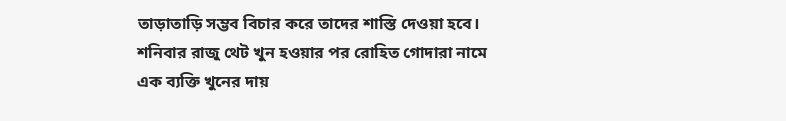তাড়াতাড়ি সম্ভব বিচার করে তাদের শাস্তি দেওয়া হবে। শনিবার রাজু থেট খুন হওয়ার পর রোহিত গোদারা নামে এক ব্যক্তি খুনের দায়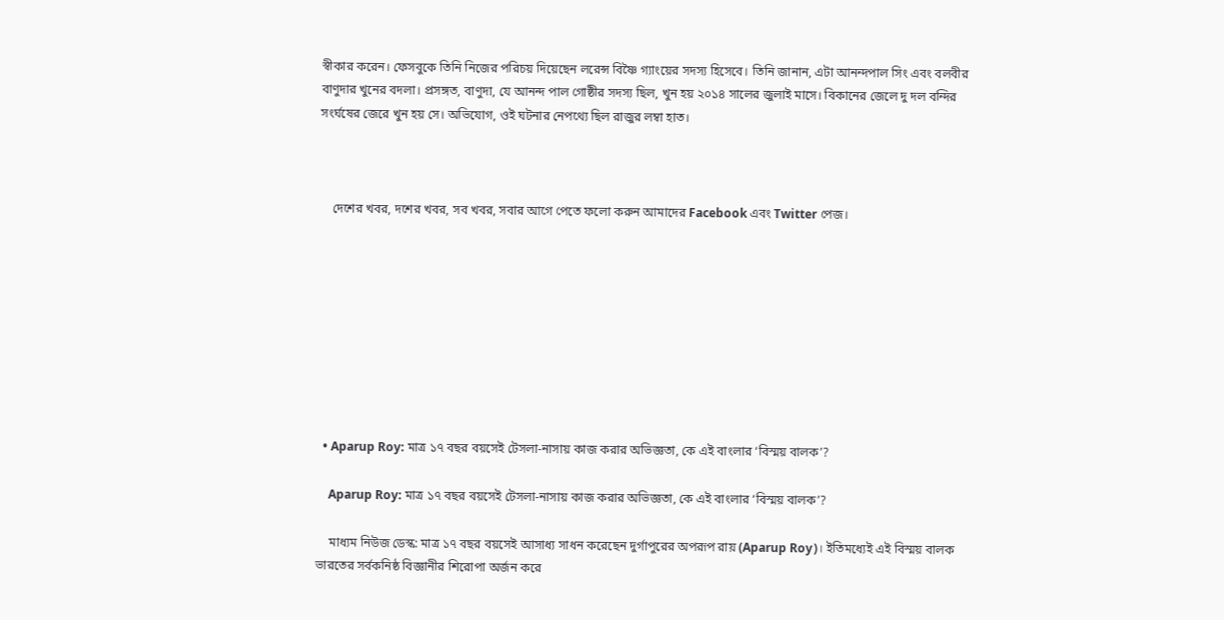স্বীকার করেন। ফেসবুকে তিনি নিজের পরিচয় দিয়েছেন লরেন্স বিষ্ণৈ গ্যাংয়ের সদস্য হিসেবে। তিনি জানান, এটা আনন্দপাল সিং এবং বলবীর বাণুদার খুনের বদলা। প্রসঙ্গত, বাণুদা, যে আনন্দ পাল গোষ্ঠীর সদস্য ছিল, খুন হয় ২০১৪ সালের জুলাই মাসে। বিকানের জেলে দু দল বন্দির সংর্ঘষের জেরে খুন হয় সে। অভিযোগ, ওই ঘটনার নেপথ্যে ছিল রাজুর লম্বা হাত।



    দেশের খবর, দশের খবর, সব খবর, সবার আগে পেতে ফলো করুন আমাদের Facebook এবং Twitter পেজ।









  • Aparup Roy: মাত্র ১৭ বছর বয়সেই টেসলা-নাসায় কাজ করার অভিজ্ঞতা, কে এই বাংলার ‘বিস্ময় বালক’?

    Aparup Roy: মাত্র ১৭ বছর বয়সেই টেসলা-নাসায় কাজ করার অভিজ্ঞতা, কে এই বাংলার ‘বিস্ময় বালক’?

    মাধ্যম নিউজ ডেস্ক: মাত্র ১৭ বছর বয়সেই আসাধ্য সাধন করেছেন দুর্গাপুরের অপরূপ রায় (Aparup Roy)। ইতিমধ্যেই এই বিস্ময় বালক ভারতের সর্বকনিষ্ঠ বিজ্ঞানীর শিরোপা অর্জন করে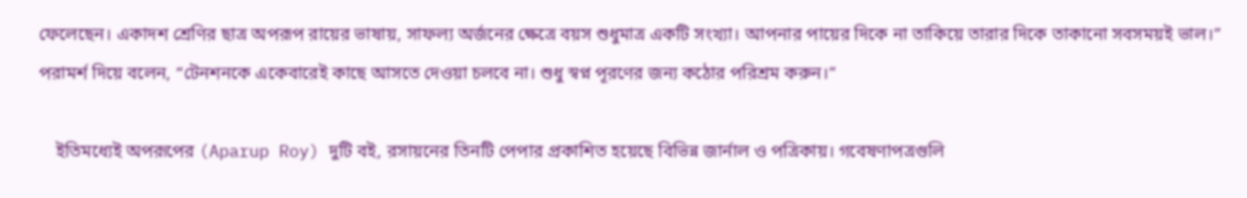ফেলেছেন। একাদশ শ্রেণির ছাত্র অপরূপ রায়ের ভাষায়, সাফল্য অর্জনের ক্ষেত্রে বয়স শুধুমাত্র একটি সংখ্যা। আপনার পায়ের দিকে না তাকিয়ে তারার দিকে তাকানো সবসময়ই ভাল।” পরামর্শ দিয়ে বলেন, “টেনশনকে একেবারেই কাছে আসতে দেওয়া চলবে না। শুধু স্বপ্ন পূরণের জন্য কঠোর পরিশ্রম করুন।”

    ইতিমধ্যেই অপরূপের (Aparup Roy) দুটি বই, রসায়নের তিনটি পেপার প্রকাশিত হয়েছে বিভিন্ন জার্নাল ও পত্রিকায়। গবেষণাপত্রগুলি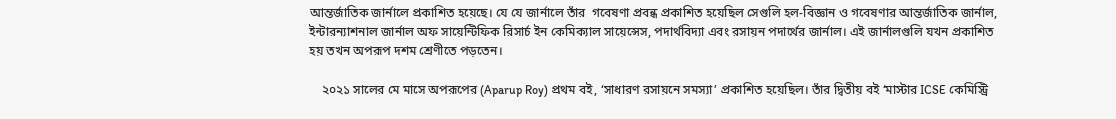আন্তর্জাতিক জার্নালে প্রকাশিত হয়েছে। যে যে জার্নালে তাঁর  গবেষণা প্রবন্ধ প্রকাশিত হয়েছিল সেগুলি হল-বিজ্ঞান ও গবেষণার আন্তর্জাতিক জার্নাল, ইন্টারন্যাশনাল জার্নাল অফ সায়েন্টিফিক রিসার্চ ইন কেমিক্যাল সায়েন্সেস, পদার্থবিদ্যা এবং রসায়ন পদার্থের জার্নাল। এই জার্নালগুলি যখন প্রকাশিত হয় তখন অপরূপ দশম শ্রেণীতে পড়তেন।

    ২০২১ সালের মে মাসে অপরূপের (Aparup Roy) প্রথম বই, ‘সাধারণ রসায়নে সমস্যা’ প্রকাশিত হয়েছিল। তাঁর দ্বিতীয় বই ‘মাস্টার ICSE কেমিস্ট্রি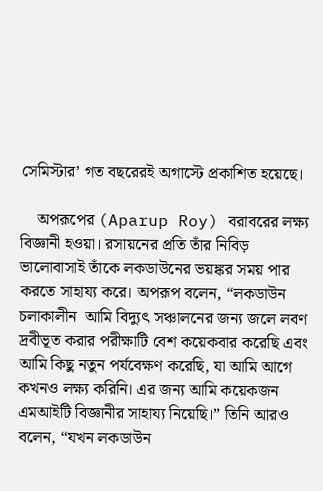সেমিস্টার’ গত বছরেরই অগাস্টে প্রকাশিত হয়েছে।

    অপরূপের (Aparup Roy) বরাবরের লক্ষ্য বিজ্ঞানী হওয়া। রসায়নের প্রতি তাঁর নিবিড় ভালোবাসাই তাঁকে লকডাউনের ভয়ঙ্কর সময় পার করতে সাহায্য করে। অপরূপ বলেন, “লকডাউন চলাকালীন  আমি বিদ্যুৎ সঞ্চালনের জন্য জলে লবণ দ্রবীভূত করার পরীক্ষাটি বেশ কয়েকবার করেছি এবং আমি কিছু নতুন পর্যবেক্ষণ করেছি, যা আমি আগে কখনও লক্ষ্য করিনি। এর জন্য আমি কয়েকজন এমআইটি বিজ্ঞানীর সাহায্য নিয়েছি।” তিনি আরও বলেন, “যখন লকডাউন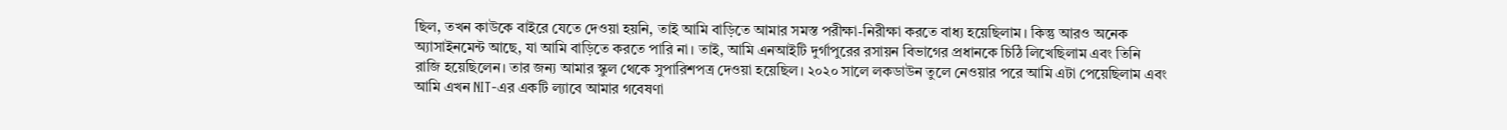ছিল, তখন কাউকে বাইরে যেতে দেওয়া হয়নি, তাই আমি বাড়িতে আমার সমস্ত পরীক্ষা-নিরীক্ষা করতে বাধ্য হয়েছিলাম। কিন্তু আরও অনেক অ্যাসাইনমেন্ট আছে, যা আমি বাড়িতে করতে পারি না। তাই, আমি এনআইটি দুর্গাপুরের রসায়ন বিভাগের প্রধানকে চিঠি লিখেছিলাম এবং তিনি রাজি হয়েছিলেন। তার জন্য আমার স্কুল থেকে সুপারিশপত্র দেওয়া হয়েছিল। ২০২০ সালে লকডাউন তুলে নেওয়ার পরে আমি এটা পেয়েছিলাম এবং আমি এখন NIT-এর একটি ল্যাবে আমার গবেষণা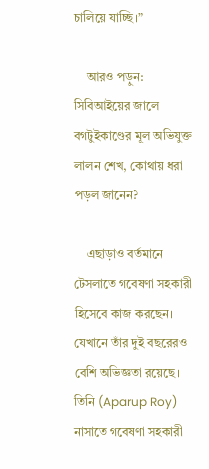চালিয়ে যাচ্ছি।”

    আরও পড়ুন: সিবিআইয়ের জালে বগটুইকাণ্ডের মূল অভিযুক্ত লালন শেখ, কোথায় ধরা পড়ল জানেন?

    এছাড়াও বর্তমানে টেসলাতে গবেষণা সহকারী হিসেবে কাজ করছেন। যেখানে তাঁর দুই বছরেরও বেশি অভিজ্ঞতা রয়েছে। তিনি (Aparup Roy) নাসাতে গবেষণা সহকারী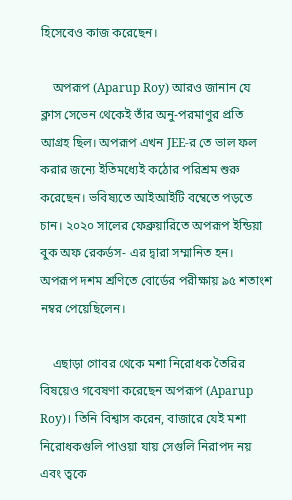হিসেবেও কাজ করেছেন।

    অপরূপ (Aparup Roy) আরও জানান যে ক্লাস সেভেন থেকেই তাঁর অনু-পরমাণুর প্রতি আগ্রহ ছিল। অপরূপ এখন JEE-র তে ভাল ফল করার জন্যে ইতিমধ্যেই কঠোর পরিশ্রম শুরু করেছেন। ভবিষ্যতে আইআইটি বম্বেতে পড়তে চান। ২০২০ সালের ফেব্রুয়ারিতে অপরূপ ইন্ডিয়া বুক অফ রেকর্ডস- এর দ্বারা সম্মানিত হন। অপরূপ দশম শ্রণিতে বোর্ডের পরীক্ষায় ৯৫ শতাংশ নম্বর পেয়েছিলেন।

    এছাড়া গোবর থেকে মশা নিরোধক তৈরির বিষয়েও গবেষণা করেছেন অপরূপ (Aparup Roy)। তিনি বিশ্বাস করেন, বাজারে যেই মশা নিরোধকগুলি পাওয়া যায় সেগুলি নিরাপদ নয় এবং ত্বকে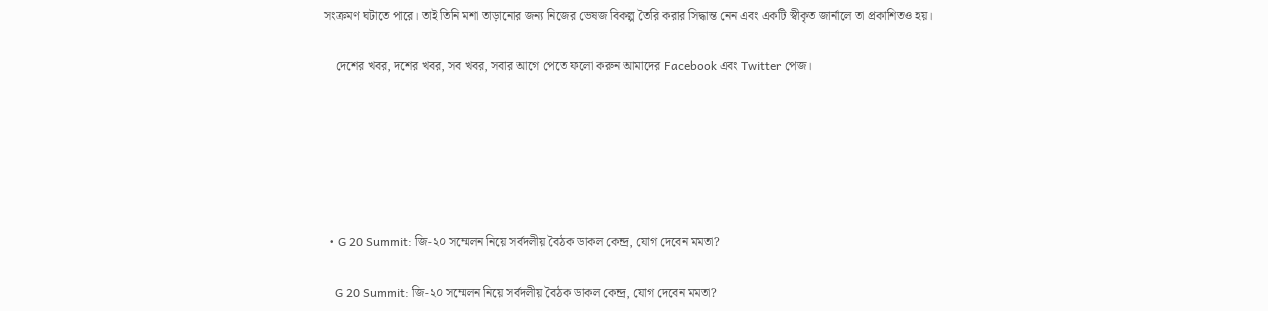সংক্রমণ ঘটাতে পারে। তাই তিনি মশা তাড়ানোর জন্য নিজের ভেষজ বিকল্প তৈরি করার সিদ্ধান্ত নেন এবং একটি স্বীকৃত জার্নালে তা প্রকাশিতও হয়।

    দেশের খবর, দশের খবর, সব খবর, সবার আগে পেতে ফলো করুন আমাদের Facebook এবং Twitter পেজ।






  • G 20 Summit: জি-২০ সম্মেলন নিয়ে সর্বদলীয় বৈঠক ডাকল কেন্দ্র, যোগ দেবেন মমতা?

    G 20 Summit: জি-২০ সম্মেলন নিয়ে সর্বদলীয় বৈঠক ডাকল কেন্দ্র, যোগ দেবেন মমতা?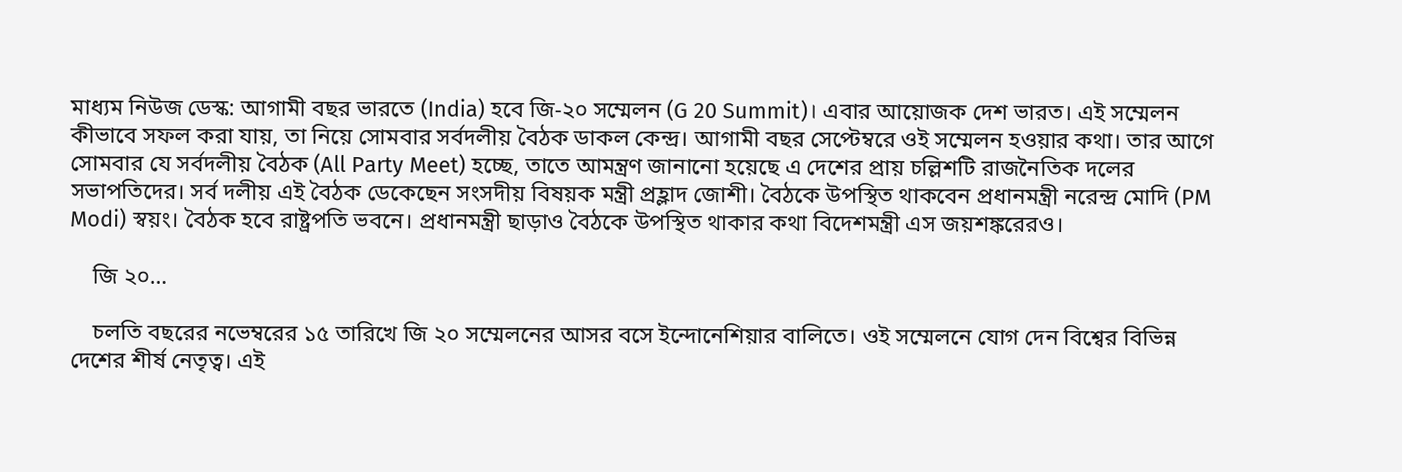মাধ্যম নিউজ ডেস্ক: আগামী বছর ভারতে (India) হবে জি-২০ সম্মেলন (G 20 Summit)। এবার আয়োজক দেশ ভারত। এই সম্মেলন কীভাবে সফল করা যায়, তা নিয়ে সোমবার সর্বদলীয় বৈঠক ডাকল কেন্দ্র। আগামী বছর সেপ্টেম্বরে ওই সম্মেলন হওয়ার কথা। তার আগে সোমবার যে সর্বদলীয় বৈঠক (All Party Meet) হচ্ছে, তাতে আমন্ত্রণ জানানো হয়েছে এ দেশের প্রায় চল্লিশটি রাজনৈতিক দলের সভাপতিদের। সর্ব দলীয় এই বৈঠক ডেকেছেন সংসদীয় বিষয়ক মন্ত্রী প্রহ্লাদ জোশী। বৈঠকে উপস্থিত থাকবেন প্রধানমন্ত্রী নরেন্দ্র মোদি (PM Modi) স্বয়ং। বৈঠক হবে রাষ্ট্রপতি ভবনে। প্রধানমন্ত্রী ছাড়াও বৈঠকে উপস্থিত থাকার কথা বিদেশমন্ত্রী এস জয়শঙ্করেরও।

    জি ২০…

    চলতি বছরের নভেম্বরের ১৫ তারিখে জি ২০ সম্মেলনের আসর বসে ইন্দোনেশিয়ার বালিতে। ওই সম্মেলনে যোগ দেন বিশ্বের বিভিন্ন দেশের শীর্ষ নেতৃত্ব। এই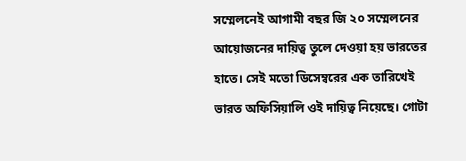সম্মেলনেই আগামী বছর জি ২০ সম্মেলনের আয়োজনের দায়িত্ব তুলে দেওয়া হয় ভারতের হাতে। সেই মতো ডিসেম্বরের এক তারিখেই ভারত অফিসিয়ালি ওই দায়িত্ব নিয়েছে। গোটা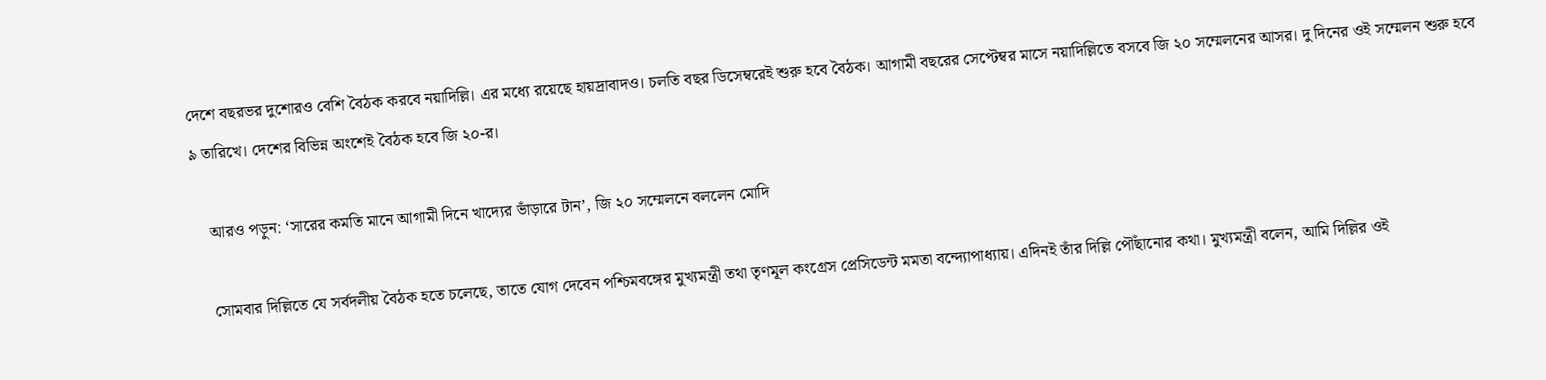দেশে বছরভর দুশোরও বেশি বৈঠক করবে নয়াদিল্লি। এর মধ্যে রয়েছে হায়দ্রাবাদও। চলতি বছর ডিসেম্বরেই শুরু হবে বৈঠক। আগামী বছরের সেপ্টেম্বর মাসে নয়াদিল্লিতে বসবে জি ২০ সম্মেলনের আসর। দু দিনের ওই সম্মেলন শুরু হবে ৯ তারিখে। দেশের বিভিন্ন অংশেই বৈঠক হবে জি ২০-র।

    আরও পড়ুন: ‘সারের কমতি মানে আগামী দিনে খাদ্যের ভাঁড়ারে টান’, জি ২০ সম্মেলনে বললেন মোদি

    সোমবার দিল্লিতে যে সর্বদলীয় বৈঠক হতে চলেছে, তাতে যোগ দেবেন পশ্চিমবঙ্গের মুখ্যমন্ত্রী তথা তৃণমূল কংগ্রেস প্রেসিডেন্ট মমতা বন্দ্যোপাধ্যায়। এদিনই তাঁর দিল্লি পৌঁছানোর কথা। মুখ্যমন্ত্রী বলেন, আমি দিল্লির ওই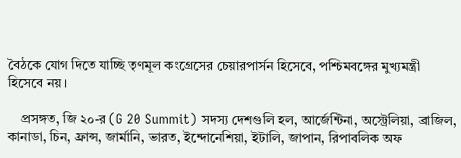বৈঠকে যোগ দিতে যাচ্ছি তৃণমূল কংগ্রেসের চেয়ারপার্সন হিসেবে, পশ্চিমবঙ্গের মুখ্যমন্ত্রী হিসেবে নয়।

    প্রসঙ্গত, জি ২০-র (G 20 Summit) সদস্য দেশগুলি হল, আর্জেন্টিনা, অস্ট্রেলিয়া, ব্রাজিল, কানাডা, চিন, ফ্রান্স, জার্মানি, ভারত, ইন্দোনেশিয়া, ইটালি, জাপান, রিপাবলিক অফ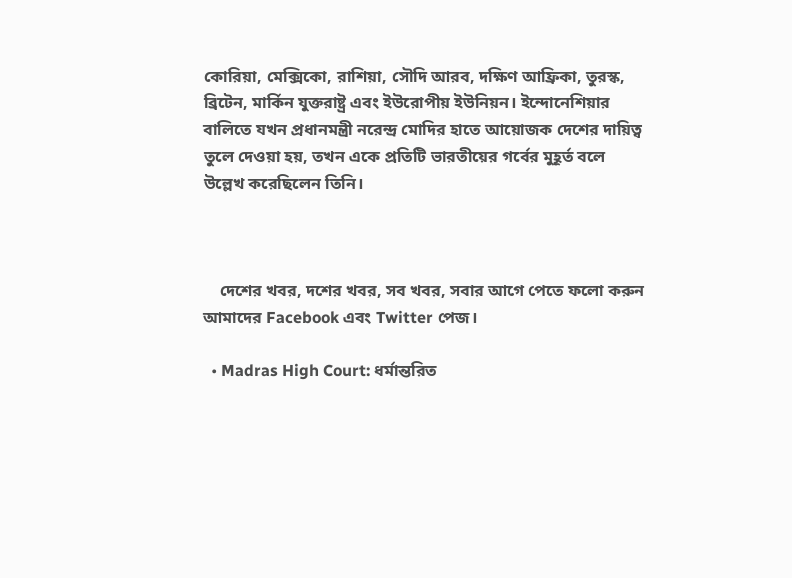কোরিয়া, মেক্সিকো, রাশিয়া, সৌদি আরব, দক্ষিণ আফ্রিকা, তুরস্ক, ব্রিটেন, মার্কিন যুক্তরাষ্ট্র এবং ইউরোপীয় ইউনিয়ন। ইন্দোনেশিয়ার বালিতে যখন প্রধানমন্ত্রী নরেন্দ্র মোদির হাতে আয়োজক দেশের দায়িত্ব তুলে দেওয়া হয়, তখন একে প্রতিটি ভারতীয়ের গর্বের মুহূর্ত বলে উল্লেখ করেছিলেন তিনি।



    দেশের খবর, দশের খবর, সব খবর, সবার আগে পেতে ফলো করুন আমাদের Facebook এবং Twitter পেজ।

  • Madras High Court: ধর্মান্তরিত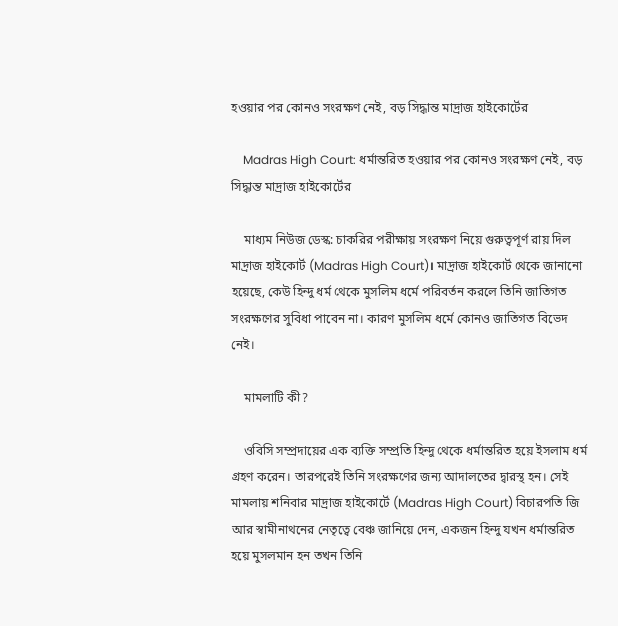হওয়ার পর কোনও সংরক্ষণ নেই, বড় সিদ্ধান্ত মাদ্রাজ হাইকোর্টের

    Madras High Court: ধর্মান্তরিত হওয়ার পর কোনও সংরক্ষণ নেই, বড় সিদ্ধান্ত মাদ্রাজ হাইকোর্টের

    মাধ্যম নিউজ ডেস্ক: চাকরির পরীক্ষায় সংরক্ষণ নিয়ে গুরুত্বপূর্ণ রায় দিল মাদ্রাজ হাইকোর্ট (Madras High Court)। মাদ্রাজ হাইকোর্ট থেকে জানানো হয়েছে, কেউ হিন্দু ধর্ম থেকে মুসলিম ধর্মে পরিবর্তন করলে তিনি জাতিগত সংরক্ষণের সুবিধা পাবেন না। কারণ মুসলিম ধর্মে কোনও জাতিগত বিভেদ নেই।

    মামলাটি কী?

    ওবিসি সম্প্রদায়ের এক ব্যক্তি সম্প্রতি হিন্দু থেকে ধর্মান্তরিত হয়ে ইসলাম ধর্ম গ্রহণ করেন। তারপরেই তিনি সংরক্ষণের জন্য আদালতের দ্বারস্থ হন। সেই মামলায় শনিবার মাদ্রাজ হাইকোর্টে (Madras High Court) বিচারপতি জি আর স্বামীনাথনের নেতৃত্বে বেঞ্চ জানিয়ে দেন, একজন হিন্দু যখন ধর্মান্তরিত হয়ে মুসলমান হন তখন তিনি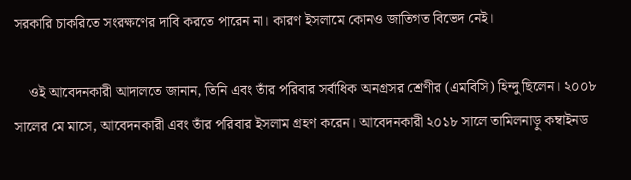সরকারি চাকরিতে সংরক্ষণের দাবি করতে পারেন না। কারণ ইসলামে কোনও জাতিগত বিভেদ নেই।

    ওই আবেদনকারী আদালতে জানান, তিনি এবং তাঁর পরিবার সর্বাধিক অনগ্রসর শ্রেণীর (এমবিসি) হিন্দু ছিলেন। ২০০৮ সালের মে মাসে, আবেদনকারী এবং তাঁর পরিবার ইসলাম গ্রহণ করেন। আবেদনকারী ২০১৮ সালে তামিলনাড়ু কম্বাইনড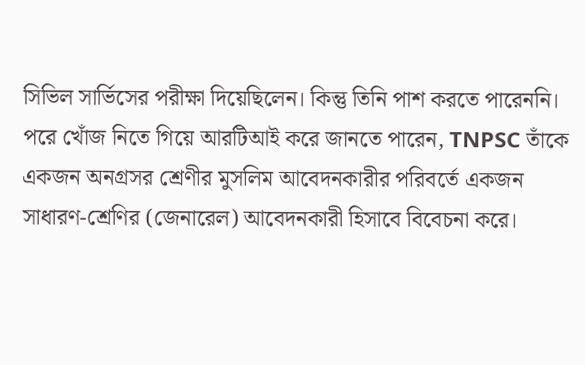সিভিল সার্ভিসের পরীক্ষা দিয়েছিলেন। কিন্তু তিনি পাশ করতে পারেননি। পরে খোঁজ নিতে গিয়ে আরটিআই করে জানতে পারেন, TNPSC তাঁকে একজন অনগ্রসর শ্রেণীর মুসলিম আবেদনকারীর পরিবর্তে একজন সাধারণ-শ্রেণির (জেনারেল) আবেদনকারী হিসাবে বিবেচনা করে।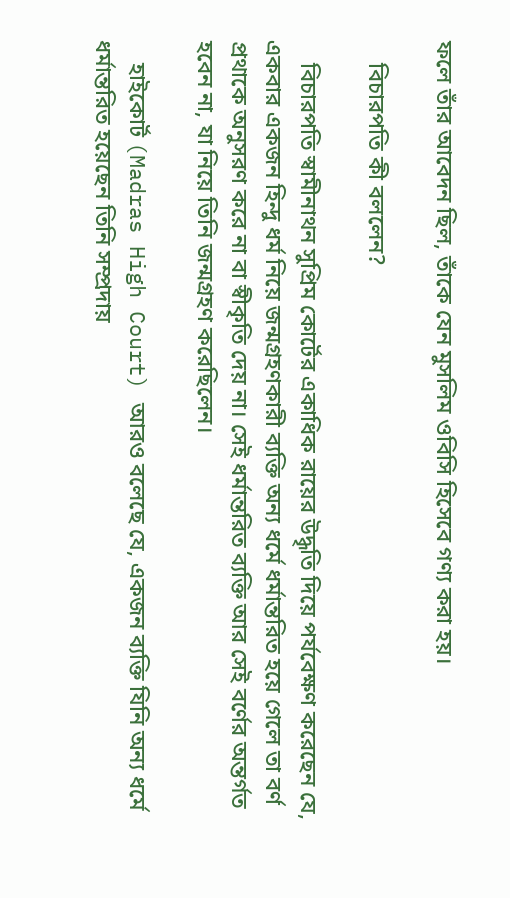ফলে তাঁর আবেদন ছিল, তাঁকে যেন মুসলিম ওবিসি হিসেবে গণ্য করা হয়।

    বিচারপতি কী বললেন?

    বিচারপতি স্বামীনাথন সুপ্রিম কোর্টের একাধিক রায়ের উদ্ধৃতি দিয়ে পর্যবেক্ষণ করেছেন যে, একবার একজন হিন্দু ধর্ম নিয়ে জন্মগ্রহণকারী ব্যক্তি অন্য ধর্মে ধর্মান্তরিত হয়ে গেলে তা বর্ণ প্রথাকে অনুসরণ করে না বা স্বীকৃতি দেয় না। সেই ধর্মান্তরিত ব্যক্তি আর সেই বর্ণের অন্তর্গত হবেন না, যা নিয়ে তিনি জন্মগ্রহণ করেছিলেন।

    হাইকোর্ট (Madras High Court) আরও বলেছে যে, একজন ব্যক্তি যিনি অন্য ধর্মে ধর্মান্তরিত হয়েছেন তিনি সম্প্রদায়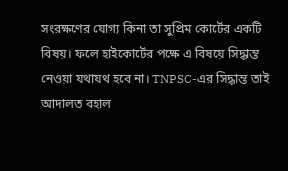সংরক্ষণের যোগ্য কিনা তা সুপ্রিম কোর্টের একটি বিষয়। ফলে হাইকোর্টের পক্ষে এ বিষয়ে সিদ্ধান্ত নেওয়া যথাযথ হবে না। TNPSC-এর সিদ্ধান্ত তাই আদালত বহাল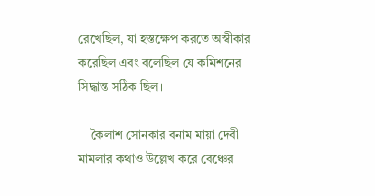রেখেছিল, যা হস্তক্ষেপ করতে অস্বীকার করেছিল এবং বলেছিল যে কমিশনের সিদ্ধান্ত সঠিক ছিল।

    কৈলাশ সোনকার বনাম মায়া দেবী মামলার কথাও উল্লেখ করে বেঞ্চের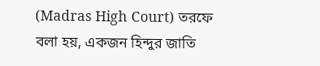(Madras High Court) তরফে বলা হয়, একজন হিন্দুর জাতি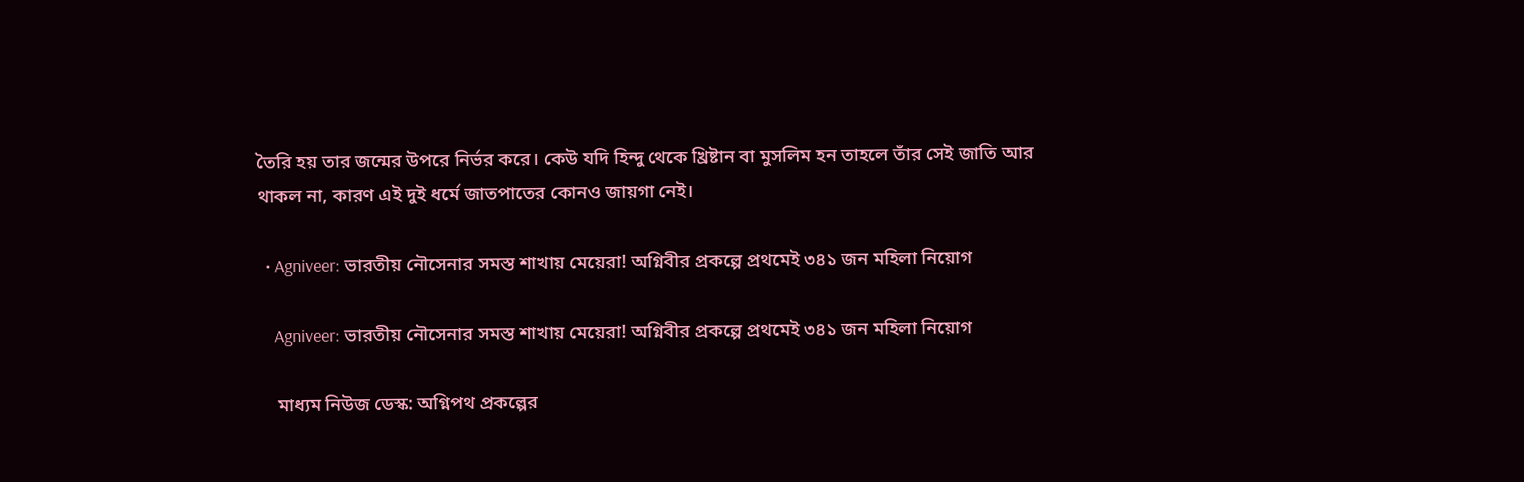তৈরি হয় তার জন্মের উপরে নির্ভর করে। কেউ যদি হিন্দু থেকে খ্রিষ্টান বা মুসলিম হন তাহলে তাঁর সেই জাতি আর থাকল না, কারণ এই দুই ধর্মে জাতপাতের কোনও জায়গা নেই।

  • Agniveer: ভারতীয় নৌসেনার সমস্ত শাখায় মেয়েরা! অগ্নিবীর প্রকল্পে প্রথমেই ৩৪১ জন মহিলা নিয়োগ

    Agniveer: ভারতীয় নৌসেনার সমস্ত শাখায় মেয়েরা! অগ্নিবীর প্রকল্পে প্রথমেই ৩৪১ জন মহিলা নিয়োগ

    মাধ্যম নিউজ ডেস্ক: অগ্নিপথ প্রকল্পের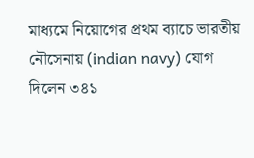মাধ্যমে নিয়োগের প্রথম ব্যাচে ভারতীয় নৌসেনায় (indian navy) যোগ দিলেন ৩৪১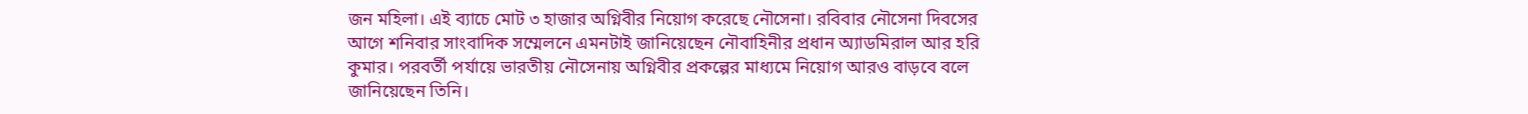জন মহিলা। এই ব্যাচে মোট ৩ হাজার অগ্নিবীর নিয়োগ করেছে নৌসেনা। রবিবার নৌসেনা দিবসের আগে শনিবার সাংবাদিক সম্মেলনে এমনটাই জানিয়েছেন নৌবাহিনীর প্রধান অ্যাডমিরাল আর হরি কুমার। পরবর্তী পর্যায়ে ভারতীয় নৌসেনায় অগ্নিবীর প্রকল্পের মাধ্যমে নিয়োগ আরও বাড়বে বলে জানিয়েছেন তিনি।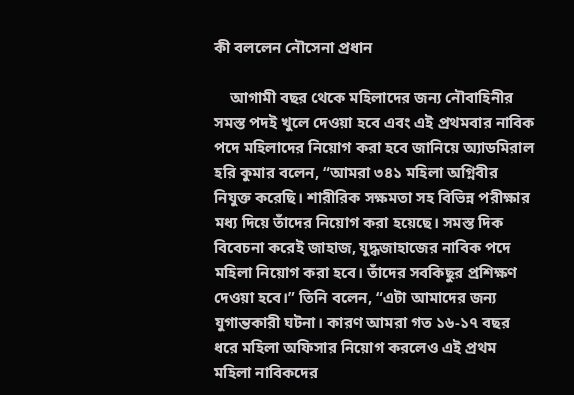কী বললেন নৌসেনা প্রধান

    আগামী বছর থেকে মহিলাদের জন্য নৌবাহিনীর সমস্ত পদই খুলে দেওয়া হবে এবং এই প্রথমবার নাবিক পদে মহিলাদের নিয়োগ করা হবে জানিয়ে অ্যাডমিরাল হরি কুমার বলেন, “আমরা ৩৪১ মহিলা অগ্নিবীর নিযুক্ত করেছি। শারীরিক সক্ষমতা সহ বিভিন্ন পরীক্ষার মধ্য দিয়ে তাঁদের নিয়োগ করা হয়েছে। সমস্ত দিক বিবেচনা করেই জাহাজ, যুদ্ধজাহাজের নাবিক পদে মহিলা নিয়োগ করা হবে। তাঁদের সবকিছুর প্রশিক্ষণ দেওয়া হবে।” তিনি বলেন, “এটা আমাদের জন্য যুগান্তকারী ঘটনা। কারণ আমরা গত ১৬-১৭ বছর ধরে মহিলা অফিসার নিয়োগ করলেও এই প্রথম মহিলা নাবিকদের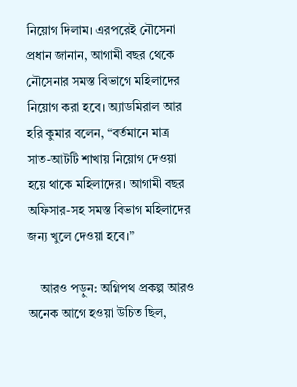নিয়োগ দিলাম। এরপরেই নৌসেনা প্রধান জানান, আগামী বছর থেকে নৌসেনার সমস্ত বিভাগে মহিলাদের নিয়োগ করা হবে। অ্যাডমিরাল আর হরি কুমার বলেন, “বর্তমানে মাত্র সাত-আটটি শাখায় নিয়োগ দেওয়া হয়ে থাকে মহিলাদের। আগামী বছর অফিসার-সহ সমস্ত বিভাগ মহিলাদের জন্য খুলে দেওয়া হবে।”

    আরও পড়ুন: অগ্নিপথ প্রকল্প আরও অনেক আগে হওয়া উচিত ছিল,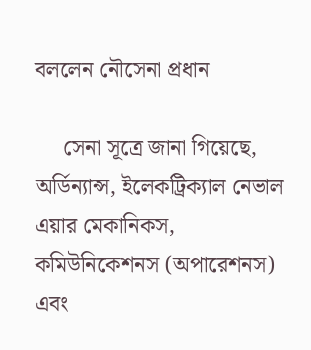বললেন নৌসেনা প্রধান

     সেনা সূত্রে জানা গিয়েছে, অর্ডিন্যান্স, ইলেকট্রিক্যাল নেভাল এয়ার মেকানিকস, কমিউনিকেশনস (অপারেশনস) এবং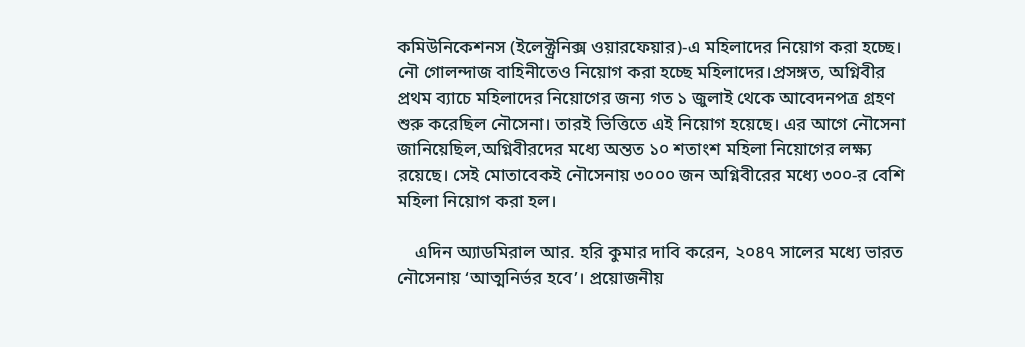কমিউনিকেশনস (ইলেক্ট্রনিক্স ওয়ারফেয়ার)-এ মহিলাদের নিয়োগ করা হচ্ছে। নৌ গোলন্দাজ বাহিনীতেও নিয়োগ করা হচ্ছে মহিলাদের।প্রসঙ্গত, অগ্নিবীর প্রথম ব্যাচে মহিলাদের নিয়োগের জন্য গত ১ জুলাই থেকে আবেদনপত্র গ্রহণ শুরু করেছিল নৌসেনা। তারই ভিত্তিতে এই নিয়োগ হয়েছে। এর আগে নৌসেনা জানিয়েছিল,অগ্নিবীরদের মধ্যে অন্তত ১০ শতাংশ মহিলা নিয়োগের লক্ষ্য রয়েছে। সেই মোতাবেকই নৌসেনায় ৩০০০ জন অগ্নিবীরের মধ্যে ৩০০-র বেশি মহিলা নিয়োগ করা হল।

    এদিন অ্যাডমিরাল আর. হরি কুমার দাবি করেন, ২০৪৭ সালের মধ্যে ভারত নৌসেনায় ‘আত্মনির্ভর হবে’। প্রয়োজনীয়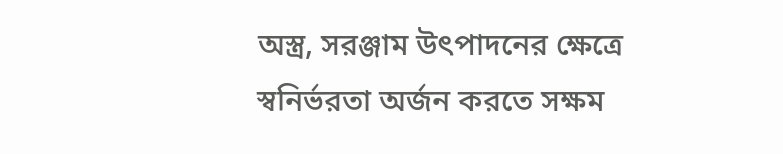অস্ত্র, সরঞ্জাম উৎপাদনের ক্ষেত্রে স্বনির্ভরতা অর্জন করতে সক্ষম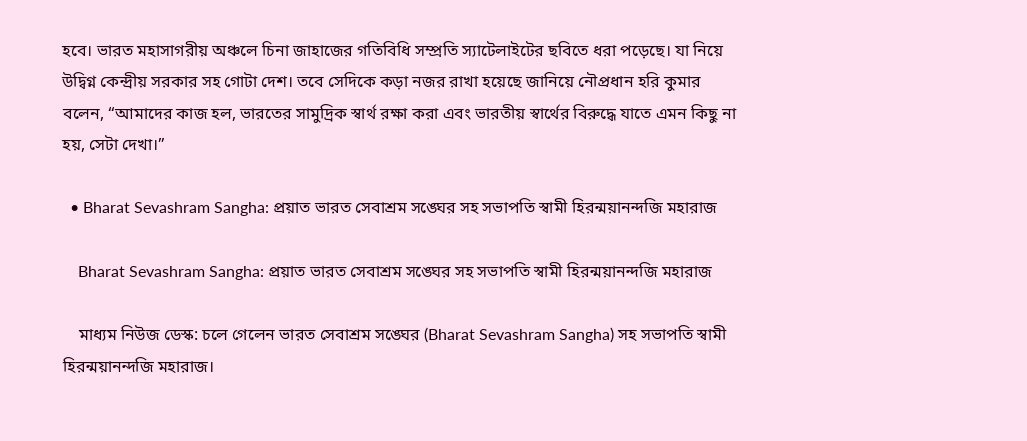হবে। ভারত মহাসাগরীয় অঞ্চলে চিনা জাহাজের গতিবিধি সম্প্রতি স্যাটেলাইটের ছবিতে ধরা পড়েছে। যা নিয়ে উদ্বিগ্ন কেন্দ্রীয় সরকার সহ গোটা দেশ। তবে সেদিকে কড়া নজর রাখা হয়েছে জানিয়ে নৌপ্রধান হরি কুমার বলেন, “আমাদের কাজ হল, ভারতের সামুদ্রিক স্বার্থ রক্ষা করা এবং ভারতীয় স্বার্থের বিরুদ্ধে যাতে এমন কিছু না হয়, সেটা দেখা।”

  • Bharat Sevashram Sangha: প্রয়াত ভারত সেবাশ্রম সঙ্ঘের সহ সভাপতি স্বামী হিরন্ময়ানন্দজি মহারাজ

    Bharat Sevashram Sangha: প্রয়াত ভারত সেবাশ্রম সঙ্ঘের সহ সভাপতি স্বামী হিরন্ময়ানন্দজি মহারাজ

    মাধ্যম নিউজ ডেস্ক: চলে গেলেন ভারত সেবাশ্রম সঙ্ঘের (Bharat Sevashram Sangha) সহ সভাপতি স্বামী হিরন্ময়ানন্দজি মহারাজ।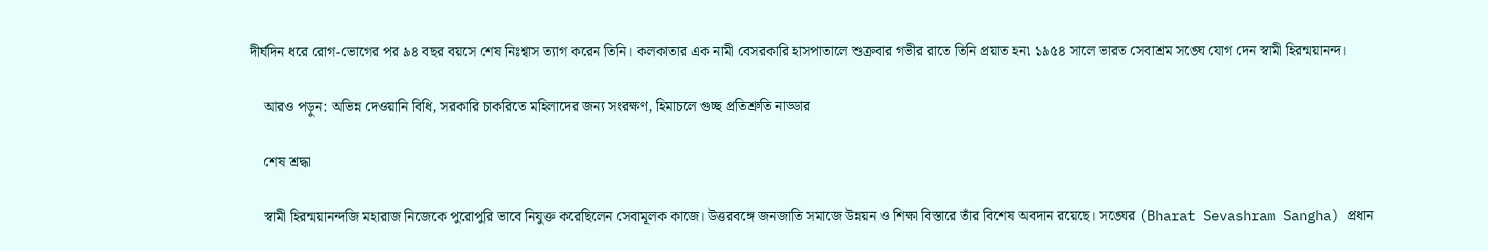দীর্ঘদিন ধরে রোগ-ভোগের পর ৯৪ বছর বয়সে শেষ নিঃশ্বাস ত্যাগ করেন তিনি। কলকাতার এক নামী বেসরকারি হাসপাতালে শুক্রবার গভীর রাতে তিনি প্রয়াত হন৷ ১৯৫৪ সালে ভারত সেবাশ্রম সঙ্ঘে যোগ দেন স্বামী হিরন্ময়ানন্দ।

    আরও পড়ুন: অভিন্ন দেওয়ানি বিধি, সরকারি চাকরিতে মহিলাদের জন্য সংরক্ষণ, হিমাচলে গুচ্ছ প্রতিশ্রুতি নাড্ডার

    শেষ শ্রদ্ধা

    স্বামী হিরন্ময়ানন্দজি মহারাজ নিজেকে পুরোপুরি ভাবে নিযুক্ত করেছিলেন সেবামূলক কাজে। উত্তরবঙ্গে জনজাতি সমাজে উন্নয়ন ও শিক্ষা বিস্তারে তাঁর বিশেষ অবদান রয়েছে। সঙ্ঘের (Bharat Sevashram Sangha) প্রধান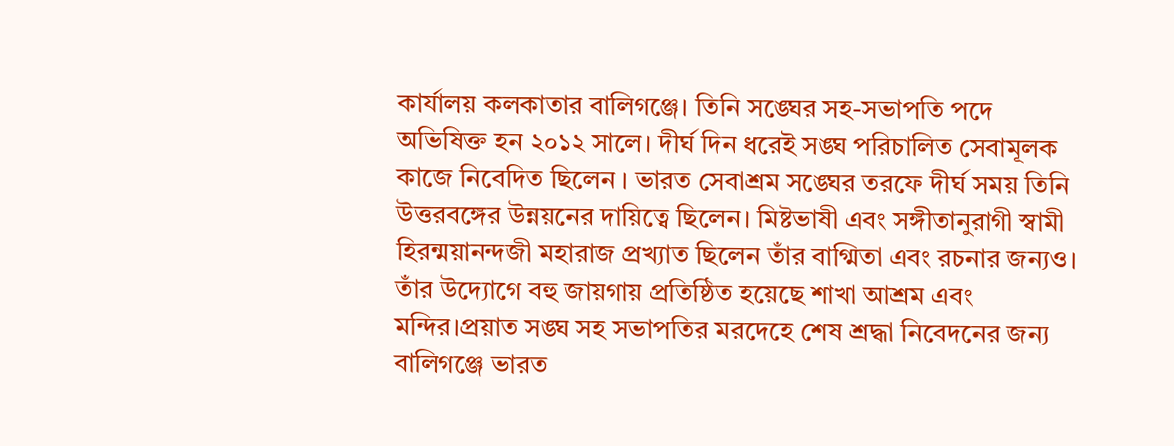কার্যালয় কলকাতার বালিগঞ্জে। তিনি সঙ্ঘের সহ-সভাপতি পদে অভিষিক্ত হন ২০১২ সালে। দীর্ঘ দিন ধরেই সঙ্ঘ পরিচালিত সেবামূলক কাজে নিবেদিত ছিলেন । ভারত সেবাশ্রম সঙ্ঘের তরফে দীর্ঘ সময় তিনি উত্তরবঙ্গের উন্নয়নের দায়িত্বে ছিলেন। মিষ্টভাষী এবং সঙ্গীতানুরাগী স্বামী হিরন্ময়ানন্দজী মহারাজ প্রখ্যাত ছিলেন তাঁর বাগ্মিতা এবং রচনার জন্যও। তাঁর উদ্যোগে বহু জায়গায় প্রতিষ্ঠিত হয়েছে শাখা আশ্রম এবং মন্দির।প্রয়াত সঙ্ঘ সহ সভাপতির মরদেহে শেষ শ্রদ্ধা নিবেদনের জন্য বালিগঞ্জে ভারত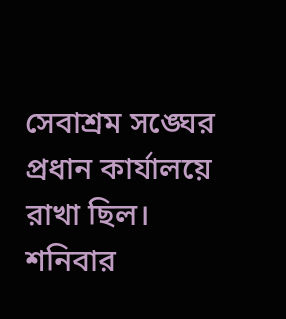সেবাশ্রম সঙ্ঘের প্রধান কার্যালয়ে রাখা ছিল। শনিবার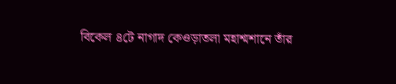বিকেল ৪টে নাগাদ কেওড়াতলা মহাশ্মশানে তাঁর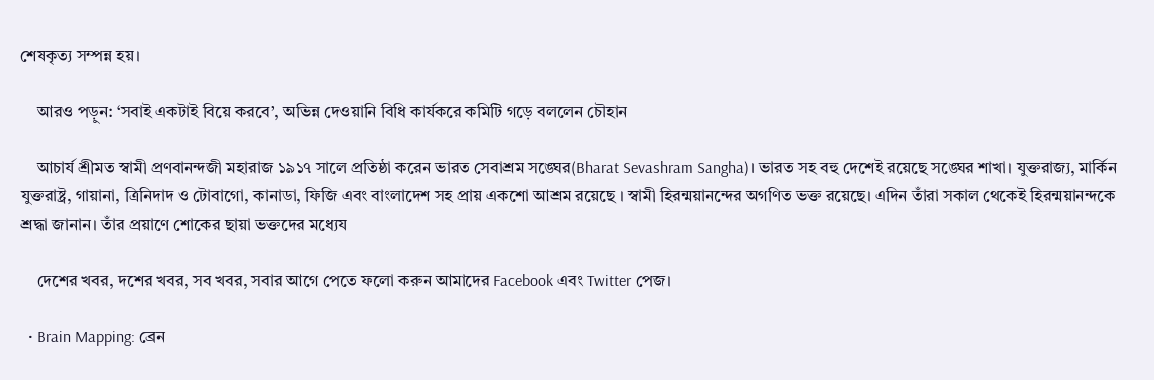শেষকৃত্য সম্পন্ন হয়।

    আরও পড়ুন: ‘সবাই একটাই বিয়ে করবে’, অভিন্ন দেওয়ানি বিধি কার্যকরে কমিটি গড়ে বললেন চৌহান

    আচার্য শ্রীমত স্বামী প্রণবানন্দজী মহারাজ ১৯১৭ সালে প্রতিষ্ঠা করেন ভারত সেবাশ্রম সঙ্ঘের(Bharat Sevashram Sangha)। ভারত সহ বহু দেশেই রয়েছে সঙ্ঘের শাখা। যুক্তরাজ্য, মার্কিন যুক্তরাষ্ট্র, গায়ানা, ত্রিনিদাদ ও টোবাগো, কানাডা, ফিজি এবং বাংলাদেশ সহ প্রায় একশো আশ্রম রয়েছে । স্বামী হিরন্ময়ানন্দের অগণিত ভক্ত রয়েছে। এদিন তাঁরা সকাল থেকেই হিরন্ময়ানন্দকে শ্রদ্ধা জানান। তাঁর প্রয়াণে শোকের ছায়া ভক্তদের মধ্যেয

    দেশের খবর, দশের খবর, সব খবর, সবার আগে পেতে ফলো করুন আমাদের Facebook এবং Twitter পেজ।

  • Brain Mapping: ব্রেন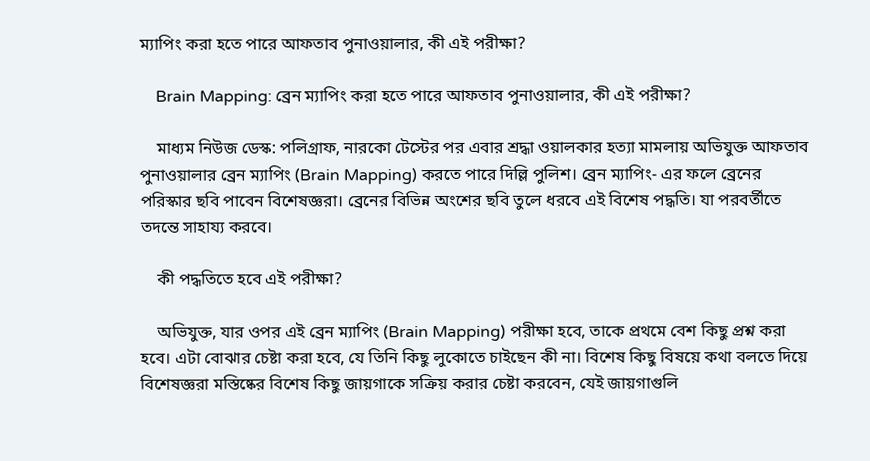ম্যাপিং করা হতে পারে আফতাব পুনাওয়ালার, কী এই পরীক্ষা?

    Brain Mapping: ব্রেন ম্যাপিং করা হতে পারে আফতাব পুনাওয়ালার, কী এই পরীক্ষা?

    মাধ্যম নিউজ ডেস্ক: পলিগ্রাফ, নারকো টেস্টের পর এবার শ্রদ্ধা ওয়ালকার হত্যা মামলায় অভিযুক্ত আফতাব পুনাওয়ালার ব্রেন ম্যাপিং (Brain Mapping) করতে পারে দিল্লি পুলিশ। ব্রেন ম্যাপিং- এর ফলে ব্রেনের পরিস্কার ছবি পাবেন বিশেষজ্ঞরা। ব্রেনের বিভিন্ন অংশের ছবি তুলে ধরবে এই বিশেষ পদ্ধতি। যা পরবর্তীতে তদন্তে সাহায্য করবে।

    কী পদ্ধতিতে হবে এই পরীক্ষা?

    অভিযুক্ত, যার ওপর এই ব্রেন ম্যাপিং (Brain Mapping) পরীক্ষা হবে, তাকে প্রথমে বেশ কিছু প্রশ্ন করা হবে। এটা বোঝার চেষ্টা করা হবে, যে তিনি কিছু লুকোতে চাইছেন কী না। বিশেষ কিছু বিষয়ে কথা বলতে দিয়ে বিশেষজ্ঞরা মস্তিষ্কের বিশেষ কিছু জায়গাকে সক্রিয় করার চেষ্টা করবেন, যেই জায়গাগুলি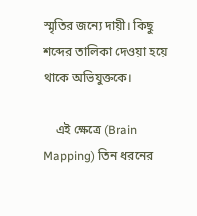স্মৃতির জন্যে দায়ী। কিছু শব্দের তালিকা দেওয়া হয়ে থাকে অভিযুক্তকে।

    এই ক্ষেত্রে (Brain Mapping) তিন ধরনের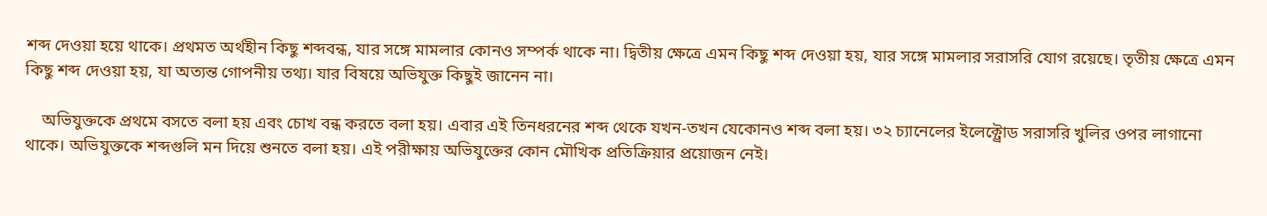শব্দ দেওয়া হয়ে থাকে। প্রথমত অর্থহীন কিছু শব্দবন্ধ, যার সঙ্গে মামলার কোনও সম্পর্ক থাকে না। দ্বিতীয় ক্ষেত্রে এমন কিছু শব্দ দেওয়া হয়, যার সঙ্গে মামলার সরাসরি যোগ রয়েছে। তৃতীয় ক্ষেত্রে এমন কিছু শব্দ দেওয়া হয়, যা অত্যন্ত গোপনীয় তথ্য। যার বিষয়ে অভিযুক্ত কিছুই জানেন না।

    অভিযুক্তকে প্রথমে বসতে বলা হয় এবং চোখ বন্ধ করতে বলা হয়। এবার এই তিনধরনের শব্দ থেকে যখন-তখন যেকোনও শব্দ বলা হয়। ৩২ চ্যানেলের ইলেক্ট্রোড সরাসরি খুলির ওপর লাগানো থাকে। অভিযুক্তকে শব্দগুলি মন দিয়ে শুনতে বলা হয়। এই পরীক্ষায় অভিযুক্তের কোন মৌখিক প্রতিক্রিয়ার প্রয়োজন নেই।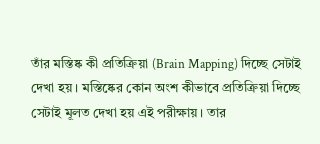তাঁর মস্তিষ্ক কী প্রতিক্রিয়া (Brain Mapping) দিচ্ছে সেটাই দেখা হয়। মস্তিষ্কের কোন অংশ কীভাবে প্রতিক্রিয়া দিচ্ছে সেটাই মূলত দেখা হয় এই পরীক্ষায়। তার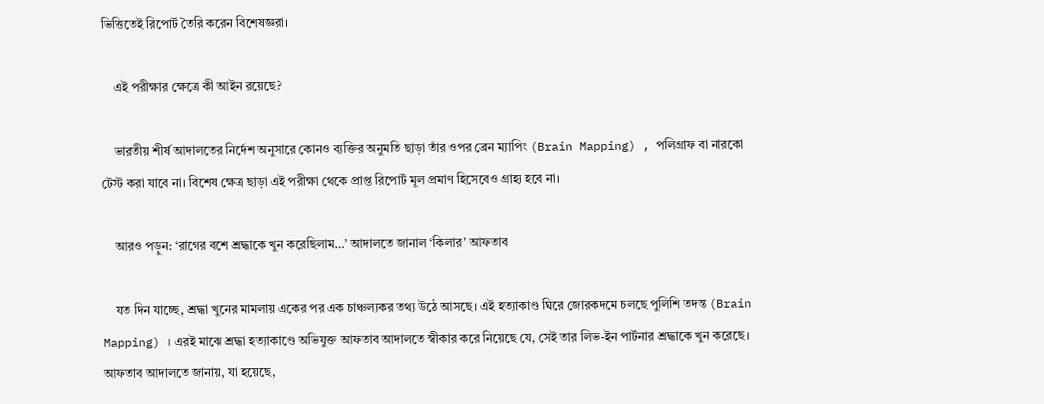ভিত্তিতেই রিপোর্ট তৈরি করেন বিশেষজ্ঞরা।

    এই পরীক্ষার ক্ষেত্রে কী আইন রয়েছে?

    ভারতীয় শীর্ষ আদালতের নির্দেশ অনুসারে কোনও ব্যক্তির অনুমতি ছাড়া তাঁর ওপর ব্রেন ম্যাপিং (Brain Mapping) , পলিগ্রাফ বা নারকো টেস্ট করা যাবে না। বিশেষ ক্ষেত্র ছাড়া এই পরীক্ষা থেকে প্রাপ্ত রিপোর্ট মূল প্রমাণ হিসেবেও গ্রাহ্য হবে না।

    আরও পড়ুন: ‘রাগের বশে শ্রদ্ধাকে খুন করেছিলাম…’ আদালতে জানাল ‘কিলার’ আফতাব

    যত দিন যাচ্ছে, শ্রদ্ধা খুনের মামলায় একের পর এক চাঞ্চল্যকর তথ্য উঠে আসছে। এই হত্যাকাণ্ড ঘিরে জোরকদমে চলছে পুলিশি তদন্ত (Brain Mapping) । এরই মাঝে শ্রদ্ধা হত্যাকাণ্ডে অভিযুক্ত আফতাব আদালতে স্বীকার করে নিয়েছে যে, সেই তার লিভ-ইন পার্টনার শ্রদ্ধাকে খুন করেছে। আফতাব আদালতে জানায়, যা হয়েছে,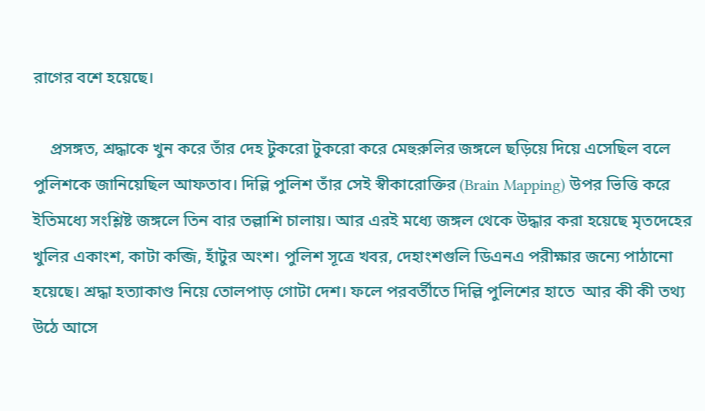রাগের বশে হয়েছে।

    প্রসঙ্গত, শ্রদ্ধাকে খুন করে তাঁর দেহ টুকরো টুকরো করে মেহুরুলির জঙ্গলে ছড়িয়ে দিয়ে এসেছিল বলে পুলিশকে জানিয়েছিল আফতাব। দিল্লি পুলিশ তাঁর সেই স্বীকারোক্তির (Brain Mapping) উপর ভিত্তি করে ইতিমধ্যে সংশ্লিষ্ট জঙ্গলে তিন বার তল্লাশি চালায়। আর এরই মধ্যে জঙ্গল থেকে উদ্ধার করা হয়েছে মৃতদেহের খুলির একাংশ, কাটা কব্জি, হাঁটুর অংশ। পুলিশ সূত্রে খবর, দেহাংশগুলি ডিএনএ পরীক্ষার জন্যে পাঠানো হয়েছে। শ্রদ্ধা হত্যাকাণ্ড নিয়ে তোলপাড় গোটা দেশ। ফলে পরবর্তীতে দিল্লি পুলিশের হাতে  আর কী কী তথ্য উঠে আসে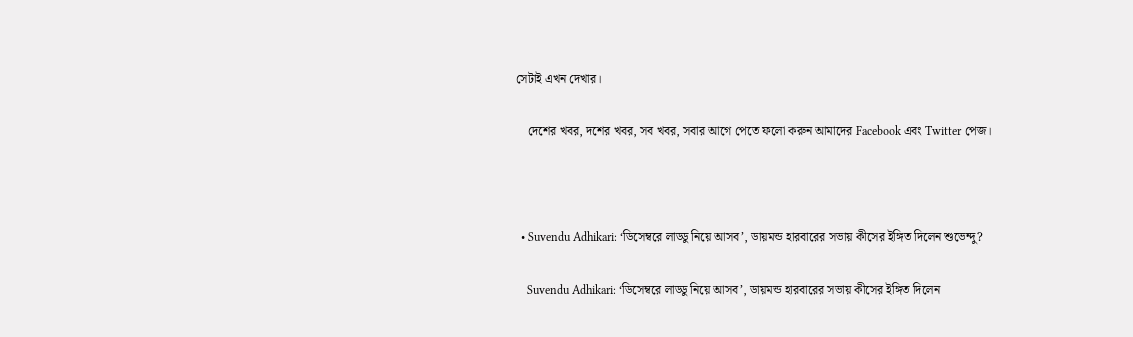সেটাই এখন দেখার।

    দেশের খবর, দশের খবর, সব খবর, সবার আগে পেতে ফলো করুন আমাদের Facebook এবং Twitter পেজ।



  • Suvendu Adhikari: ‘ডিসেম্বরে লাড্ডু নিয়ে আসব’, ডায়মন্ড হারবারের সভায় কীসের ইঙ্গিত দিলেন শুভেন্দু?

    Suvendu Adhikari: ‘ডিসেম্বরে লাড্ডু নিয়ে আসব’, ডায়মন্ড হারবারের সভায় কীসের ইঙ্গিত দিলেন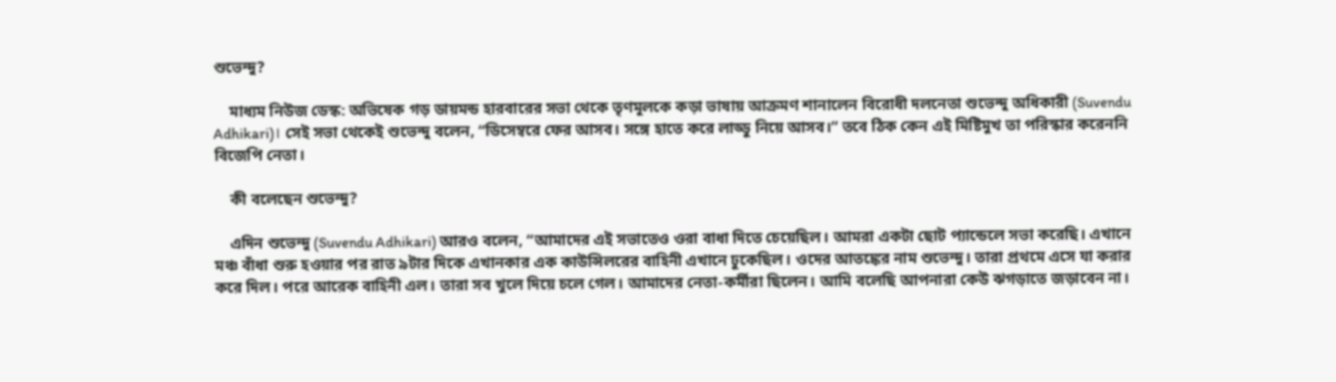শুভেন্দু?

    মাধ্যম নিউজ ডেস্ক: অভিষেক গড় ডায়মন্ড হারবারের সভা থেকে তৃণমূলকে কড়া ভাষায় আক্রমণ শানালেন বিরোধী দলনেতা শুভেন্দু অধিকারী (Suvendu Adhikari)। সেই সভা থেকেই শুভেন্দু বলেন, “ডিসেম্বরে ফের আসব। সঙ্গে হাতে করে লাড্ডু নিয়ে আসব।” তবে ঠিক কেন এই মিষ্টিমুখ তা পরিস্কার করেননি বিজেপি নেতা।

    কী বলেছেন শুভেন্দু?

    এদিন শুভেন্দু (Suvendu Adhikari) আরও বলেন, “আমাদের এই সভাতেও ওরা বাধা দিতে চেয়েছিল। আমরা একটা ছোট প্যান্ডেলে সভা করেছি। এখানে মঞ্চ বাঁধা শুরু হওয়ার পর রাত ৯টার দিকে এখানকার এক কাউন্সিলরের বাহিনী এখানে ঢুকেছিল। ওদের আতঙ্কের নাম শুভেন্দু। তারা প্রথমে এসে যা করার করে দিল। পরে আরেক বাহিনী এল। তারা সব খুলে দিয়ে চলে গেল। আমাদের নেতা-কর্মীরা ছিলেন। আমি বলেছি আপনারা কেউ ঝগড়াতে জড়াবেন না।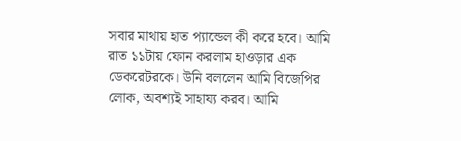সবার মাথায় হাত প্যান্ডেল কী করে হবে। আমি রাত ১১টায় ফোন করলাম হাওড়ার এক ডেকরেটরকে। উনি বললেন আমি বিজেপির লোক, অবশ্যই সাহায্য করব। আমি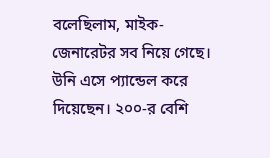বলেছিলাম, মাইক-জেনারেটর সব নিয়ে গেছে। উনি এসে প্যান্ডেল করে দিয়েছেন। ২০০-র বেশি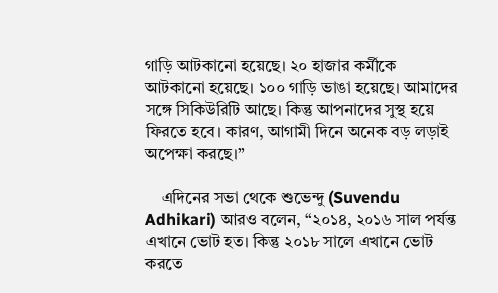গাড়ি আটকানো হয়েছে। ২০ হাজার কর্মীকে আটকানো হয়েছে। ১০০ গাড়ি ভাঙা হয়েছে। আমাদের সঙ্গে সিকিউরিটি আছে। কিন্তু আপনাদের সুস্থ হয়ে ফিরতে হবে। কারণ, আগামী দিনে অনেক বড় লড়াই অপেক্ষা করছে।”

    এদিনের সভা থেকে শুভেন্দু (Suvendu Adhikari) আরও বলেন, “২০১৪, ২০১৬ সাল পর্যন্ত এখানে ভোট হত। কিন্তু ২০১৮ সালে এখানে ভোট করতে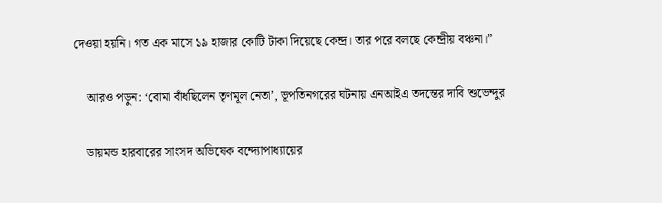দেওয়া হয়নি। গত এক মাসে ১৯ হাজার কোটি টাকা দিয়েছে কেন্দ্র। তার পরে বলছে কেন্দ্রীয় বঞ্চনা।”

    আরও পড়ুন: ‘বোমা বাঁধছিলেন তৃণমূল নেতা’, ভূপতিনগরের ঘটনায় এনআইএ তদন্তের দাবি শুভেন্দুর

    ডায়মন্ড হারবারের সাংসদ অভিষেক বন্দ্যোপাধ্যায়ের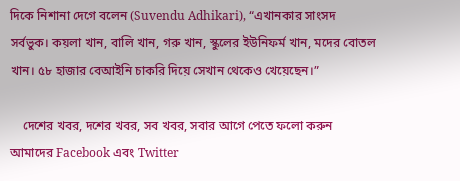দিকে নিশানা দেগে বলেন (Suvendu Adhikari), “এখানকার সাংসদ সর্বভুক। কয়লা খান, বালি খান, গরু খান, স্কুলের ইউনিফর্ম খান, মদের বোতল খান। ৫৮ হাজার বেআইনি চাকরি দিয়ে সেখান থেকেও খেয়েছেন।”

    দেশের খবর, দশের খবর, সব খবর, সবার আগে পেতে ফলো করুন আমাদের Facebook এবং Twitter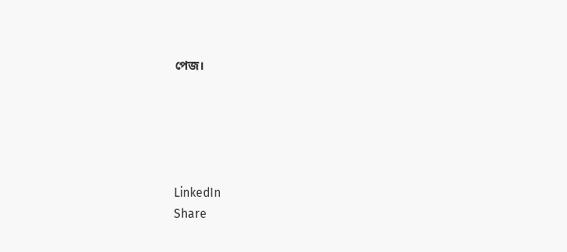পেজ।





LinkedIn
Share